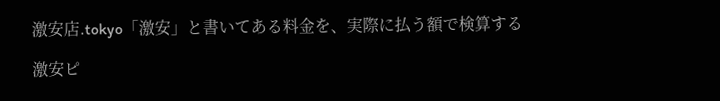激安店.tokyo「激安」と書いてある料金を、実際に払う額で検算する

激安ピ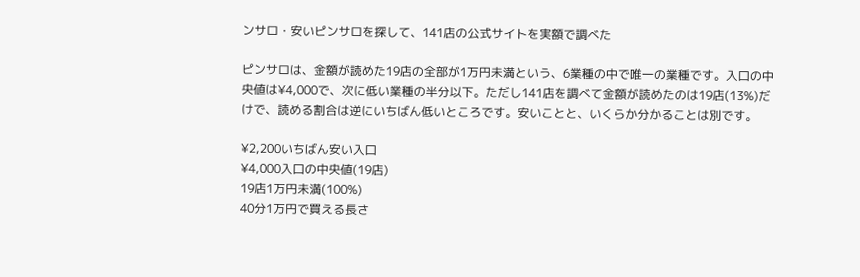ンサロ・安いピンサロを探して、141店の公式サイトを実額で調べた

ピンサロは、金額が読めた19店の全部が1万円未満という、6業種の中で唯一の業種です。入口の中央値は¥4,000で、次に低い業種の半分以下。ただし141店を調べて金額が読めたのは19店(13%)だけで、読める割合は逆にいちばん低いところです。安いことと、いくらか分かることは別です。

¥2,200いちばん安い入口
¥4,000入口の中央値(19店)
19店1万円未満(100%)
40分1万円で買える長さ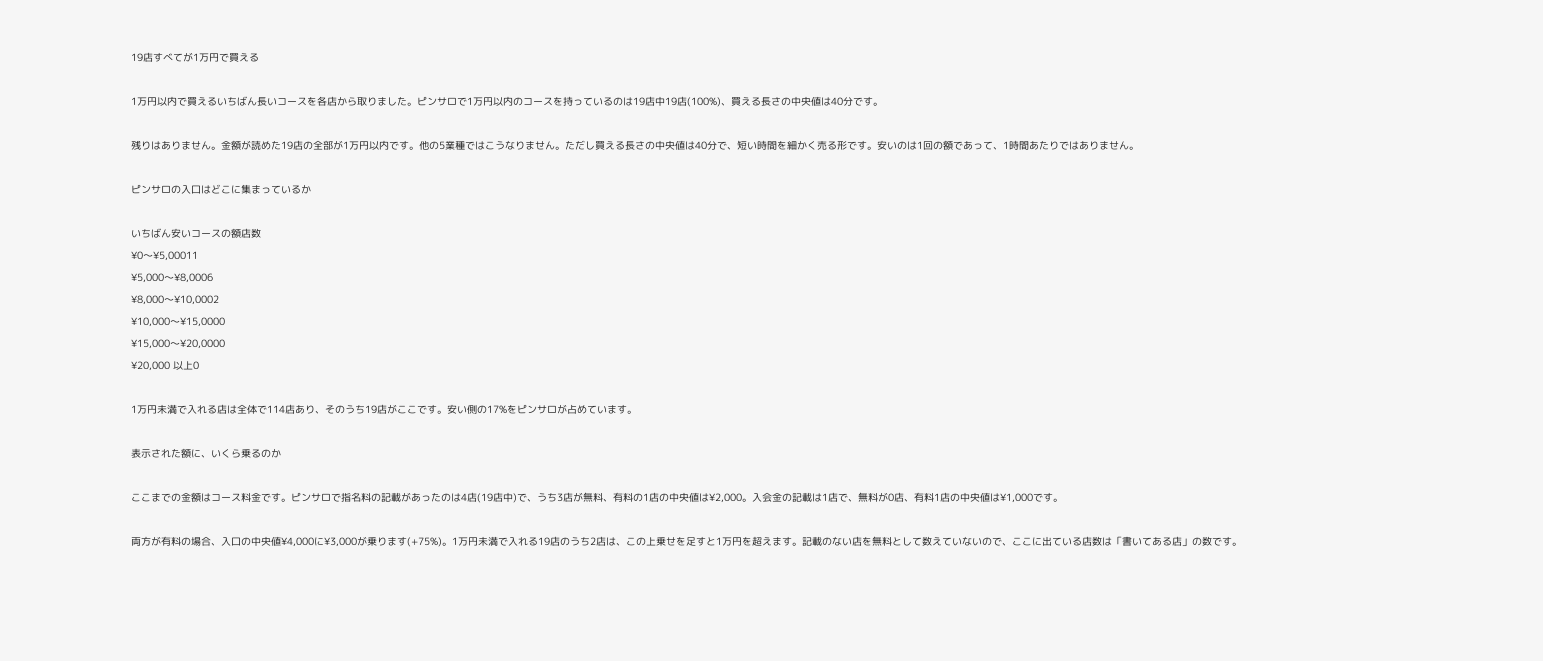19店すべてが1万円で買える

1万円以内で買えるいちばん長いコースを各店から取りました。ピンサロで1万円以内のコースを持っているのは19店中19店(100%)、買える長さの中央値は40分です。

残りはありません。金額が読めた19店の全部が1万円以内です。他の5業種ではこうなりません。ただし買える長さの中央値は40分で、短い時間を細かく売る形です。安いのは1回の額であって、1時間あたりではありません。

ピンサロの入口はどこに集まっているか

いちばん安いコースの額店数
¥0〜¥5,00011
¥5,000〜¥8,0006
¥8,000〜¥10,0002
¥10,000〜¥15,0000
¥15,000〜¥20,0000
¥20,000 以上0

1万円未満で入れる店は全体で114店あり、そのうち19店がここです。安い側の17%をピンサロが占めています。

表示された額に、いくら乗るのか

ここまでの金額はコース料金です。ピンサロで指名料の記載があったのは4店(19店中)で、うち3店が無料、有料の1店の中央値は¥2,000。入会金の記載は1店で、無料が0店、有料1店の中央値は¥1,000です。

両方が有料の場合、入口の中央値¥4,000に¥3,000が乗ります(+75%)。1万円未満で入れる19店のうち2店は、この上乗せを足すと1万円を超えます。記載のない店を無料として数えていないので、ここに出ている店数は「書いてある店」の数です。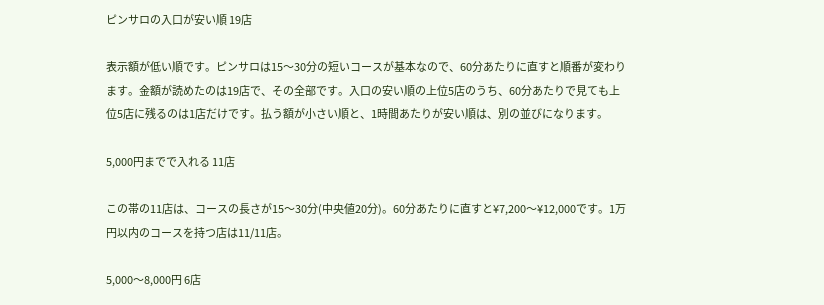ピンサロの入口が安い順 19店

表示額が低い順です。ピンサロは15〜30分の短いコースが基本なので、60分あたりに直すと順番が変わります。金額が読めたのは19店で、その全部です。入口の安い順の上位5店のうち、60分あたりで見ても上位5店に残るのは1店だけです。払う額が小さい順と、1時間あたりが安い順は、別の並びになります。

5,000円までで入れる 11店

この帯の11店は、コースの長さが15〜30分(中央値20分)。60分あたりに直すと¥7,200〜¥12,000です。1万円以内のコースを持つ店は11/11店。

5,000〜8,000円 6店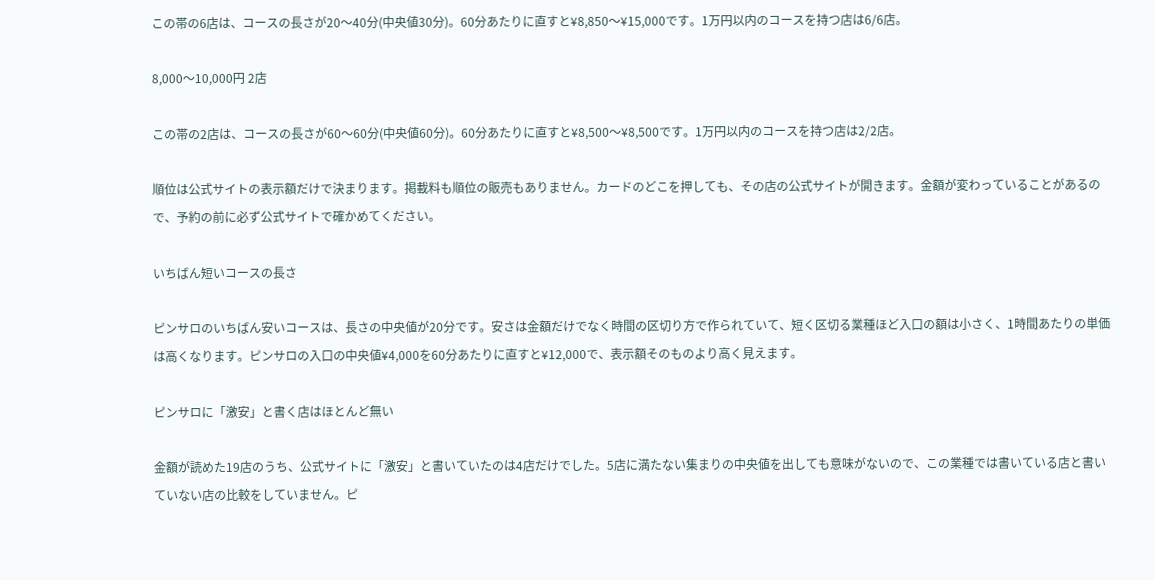この帯の6店は、コースの長さが20〜40分(中央値30分)。60分あたりに直すと¥8,850〜¥15,000です。1万円以内のコースを持つ店は6/6店。

8,000〜10,000円 2店

この帯の2店は、コースの長さが60〜60分(中央値60分)。60分あたりに直すと¥8,500〜¥8,500です。1万円以内のコースを持つ店は2/2店。

順位は公式サイトの表示額だけで決まります。掲載料も順位の販売もありません。カードのどこを押しても、その店の公式サイトが開きます。金額が変わっていることがあるので、予約の前に必ず公式サイトで確かめてください。

いちばん短いコースの長さ

ピンサロのいちばん安いコースは、長さの中央値が20分です。安さは金額だけでなく時間の区切り方で作られていて、短く区切る業種ほど入口の額は小さく、1時間あたりの単価は高くなります。ピンサロの入口の中央値¥4,000を60分あたりに直すと¥12,000で、表示額そのものより高く見えます。

ピンサロに「激安」と書く店はほとんど無い

金額が読めた19店のうち、公式サイトに「激安」と書いていたのは4店だけでした。5店に満たない集まりの中央値を出しても意味がないので、この業種では書いている店と書いていない店の比較をしていません。ピ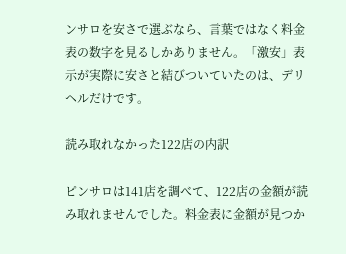ンサロを安さで選ぶなら、言葉ではなく料金表の数字を見るしかありません。「激安」表示が実際に安さと結びついていたのは、デリヘルだけです。

読み取れなかった122店の内訳

ピンサロは141店を調べて、122店の金額が読み取れませんでした。料金表に金額が見つか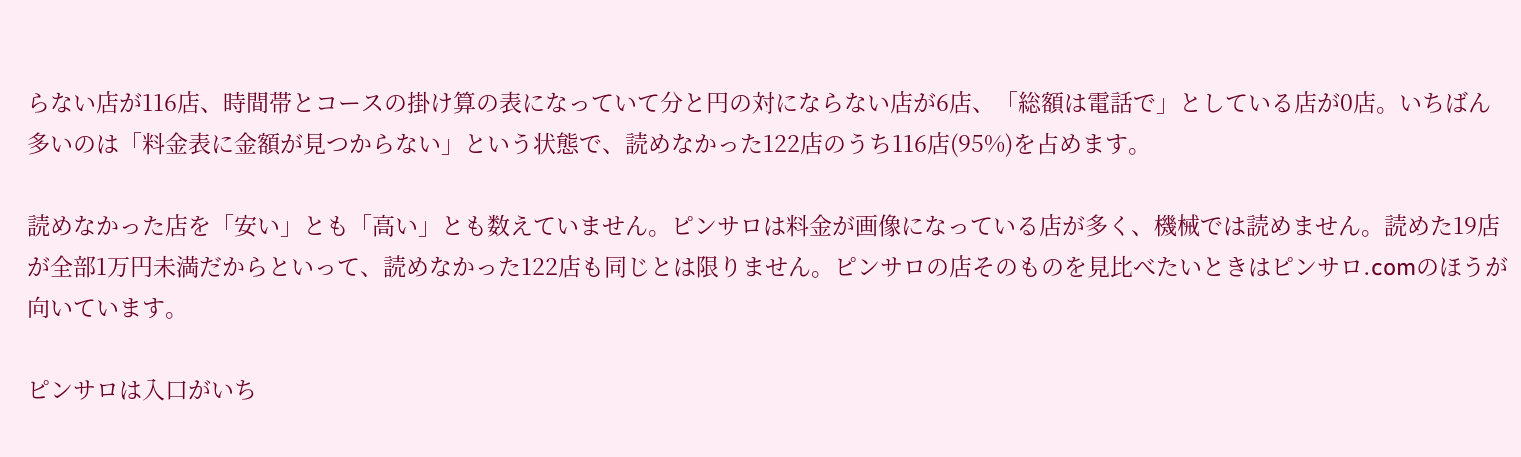らない店が116店、時間帯とコースの掛け算の表になっていて分と円の対にならない店が6店、「総額は電話で」としている店が0店。いちばん多いのは「料金表に金額が見つからない」という状態で、読めなかった122店のうち116店(95%)を占めます。

読めなかった店を「安い」とも「高い」とも数えていません。ピンサロは料金が画像になっている店が多く、機械では読めません。読めた19店が全部1万円未満だからといって、読めなかった122店も同じとは限りません。ピンサロの店そのものを見比べたいときはピンサロ.comのほうが向いています。

ピンサロは入口がいち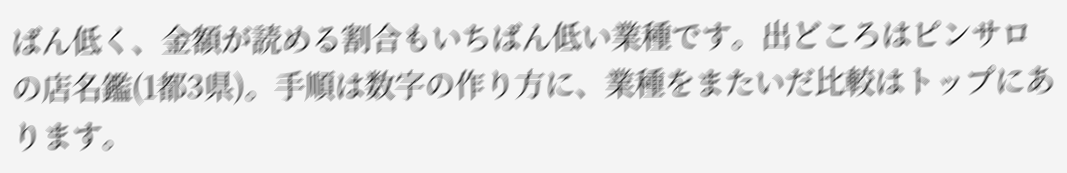ばん低く、金額が読める割合もいちばん低い業種です。出どころはピンサロの店名鑑(1都3県)。手順は数字の作り方に、業種をまたいだ比較はトップにあります。